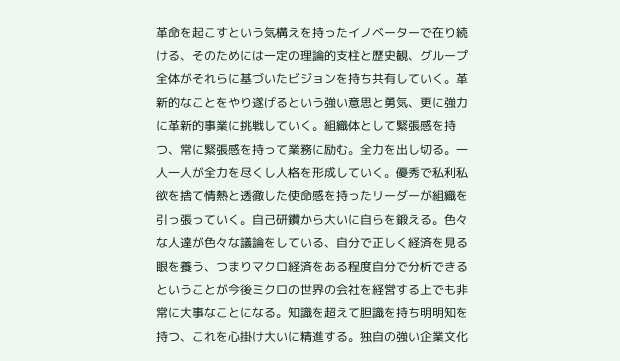革命を起こすという気構えを持ったイノベーターで在り続ける、そのためには一定の理論的支柱と歴史観、グループ全体がそれらに基づいたビジョンを持ち共有していく。革新的なことをやり遂げるという強い意思と勇気、更に強力に革新的事業に挑戦していく。組織体として緊張感を持つ、常に緊張感を持って業務に励む。全力を出し切る。一人一人が全力を尽くし人格を形成していく。優秀で私利私欲を捨て情熱と透徹した使命感を持ったリーダーが組織を引っ張っていく。自己研鑽から大いに自らを鍛える。色々な人達が色々な議論をしている、自分で正しく経済を見る眼を養う、つまりマクロ経済をある程度自分で分析できるということが今後ミクロの世界の会社を経営する上でも非常に大事なことになる。知識を超えて胆識を持ち明明知を持つ、これを心掛け大いに精進する。独自の強い企業文化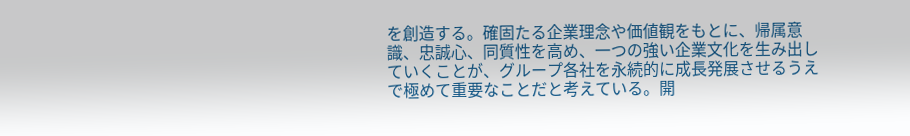を創造する。確固たる企業理念や価値観をもとに、帰属意識、忠誠心、同質性を高め、一つの強い企業文化を生み出していくことが、グループ各社を永続的に成長発展させるうえで極めて重要なことだと考えている。開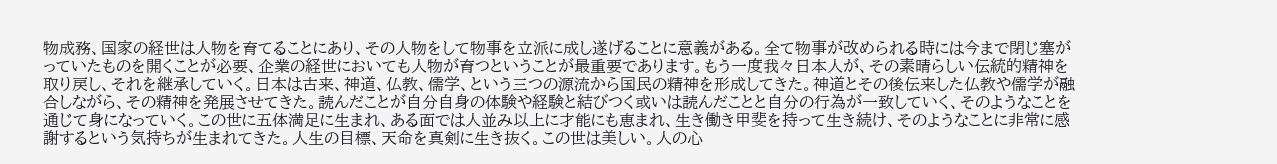物成務、国家の経世は人物を育てることにあり、その人物をして物事を立派に成し遂げることに意義がある。全て物事が改められる時には今まで閉じ塞がっていたものを開くことが必要、企業の経世においても人物が育つということが最重要であります。もう一度我々日本人が、その素晴らしい伝統的精神を取り戻し、それを継承していく。日本は古来、神道、仏教、儒学、という三つの源流から国民の精神を形成してきた。神道とその後伝来した仏教や儒学が融合しながら、その精神を発展させてきた。読んだことが自分自身の体験や経験と結びつく或いは読んだことと自分の行為が一致していく、そのようなことを通じて身になっていく。この世に五体満足に生まれ、ある面では人並み以上に才能にも恵まれ、生き働き甲斐を持って生き続け、そのようなことに非常に感謝するという気持ちが生まれてきた。人生の目標、天命を真剣に生き抜く。この世は美しい。人の心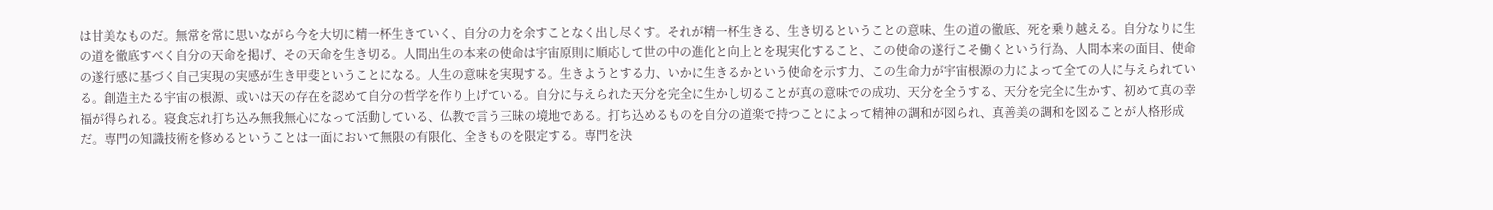は甘美なものだ。無常を常に思いながら今を大切に精一杯生きていく、自分の力を余すことなく出し尽くす。それが精一杯生きる、生き切るということの意味、生の道の徹底、死を乗り越える。自分なりに生の道を徹底すべく自分の天命を掲げ、その天命を生き切る。人間出生の本来の使命は宇宙原則に順応して世の中の進化と向上とを現実化すること、この使命の遂行こそ働くという行為、人間本来の面目、使命の遂行感に基づく自己実現の実感が生き甲斐ということになる。人生の意味を実現する。生きようとする力、いかに生きるかという使命を示す力、この生命力が宇宙根源の力によって全ての人に与えられている。創造主たる宇宙の根源、或いは天の存在を認めて自分の哲学を作り上げている。自分に与えられた天分を完全に生かし切ることが真の意味での成功、天分を全うする、天分を完全に生かす、初めて真の幸福が得られる。寝食忘れ打ち込み無我無心になって活動している、仏教で言う三昧の境地である。打ち込めるものを自分の道楽で持つことによって精神の調和が図られ、真善美の調和を図ることが人格形成だ。専門の知識技術を修めるということは一面において無限の有限化、全きものを限定する。専門を決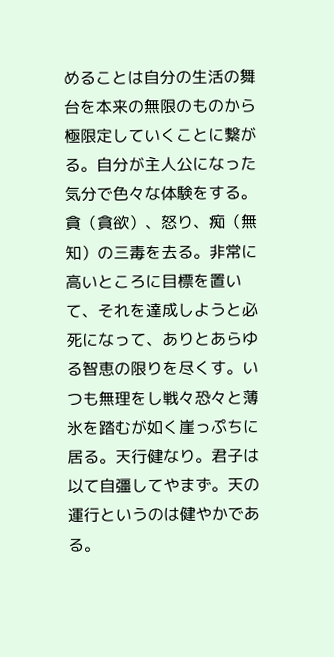めることは自分の生活の舞台を本来の無限のものから極限定していくことに繋がる。自分が主人公になった気分で色々な体験をする。貪（貪欲）、怒り、痴（無知）の三毒を去る。非常に高いところに目標を置いて、それを達成しようと必死になって、ありとあらゆる智恵の限りを尽くす。いつも無理をし戦々恐々と薄氷を踏むが如く崖っぷちに居る。天行健なり。君子は以て自彊してやまず。天の運行というのは健やかである。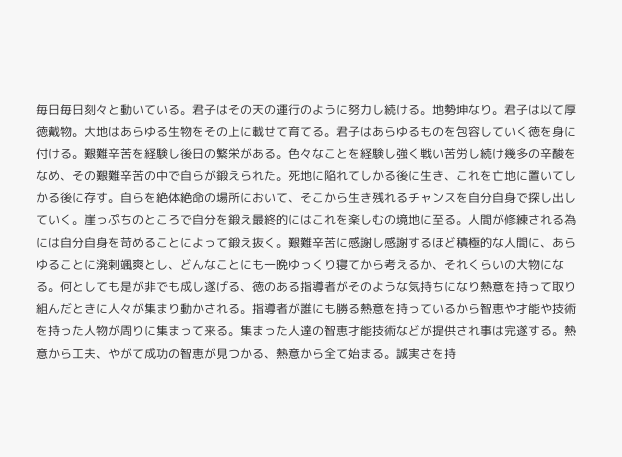毎日毎日刻々と動いている。君子はその天の運行のように努力し続ける。地勢坤なり。君子は以て厚徳戴物。大地はあらゆる生物をその上に載せて育てる。君子はあらゆるものを包容していく徳を身に付ける。艱難辛苦を経験し後日の繁栄がある。色々なことを経験し強く戦い苦労し続け幾多の辛酸をなめ、その艱難辛苦の中で自らが鍛えられた。死地に陥れてしかる後に生き、これを亡地に置いてしかる後に存す。自らを絶体絶命の場所において、そこから生き残れるチャンスを自分自身で探し出していく。崖っぷちのところで自分を鍛え最終的にはこれを楽しむの境地に至る。人間が修練される為には自分自身を苛めることによって鍛え抜く。艱難辛苦に感謝し感謝するほど積極的な人間に、あらゆることに溌剌颯爽とし、どんなことにも一晩ゆっくり寝てから考えるか、それくらいの大物になる。何としても是が非でも成し遂げる、徳のある指導者がそのような気持ちになり熱意を持って取り組んだときに人々が集まり動かされる。指導者が誰にも勝る熱意を持っているから智恵や才能や技術を持った人物が周りに集まって来る。集まった人達の智恵才能技術などが提供され事は完遂する。熱意から工夫、やがて成功の智恵が見つかる、熱意から全て始まる。誠実さを持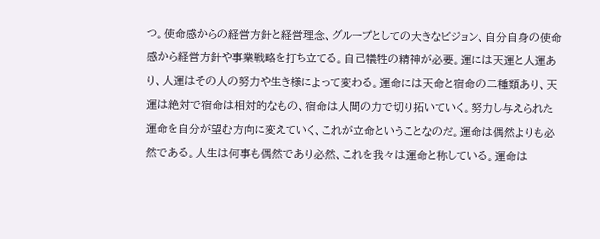つ。使命感からの経営方針と経営理念、グループとしての大きなビジョン、自分自身の使命感から経営方針や事業戦略を打ち立てる。自己犠牲の精神が必要。運には天運と人運あり、人運はその人の努力や生き様によって変わる。運命には天命と宿命の二種類あり、天運は絶対で宿命は相対的なもの、宿命は人間の力で切り拓いていく。努力し与えられた運命を自分が望む方向に変えていく、これが立命ということなのだ。運命は偶然よりも必然である。人生は何事も偶然であり必然、これを我々は運命と称している。運命は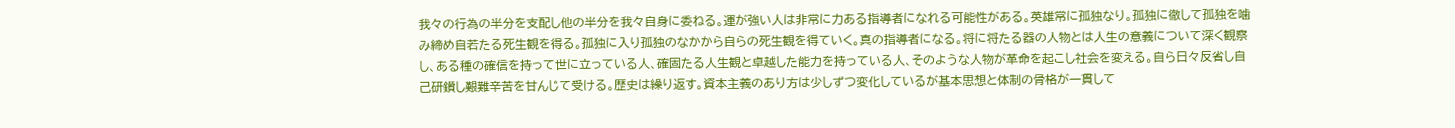我々の行為の半分を支配し他の半分を我々自身に委ねる。運が強い人は非常に力ある指導者になれる可能性がある。英雄常に孤独なり。孤独に徹して孤独を噛み締め自若たる死生観を得る。孤独に入り孤独のなかから自らの死生観を得ていく。真の指導者になる。将に将たる器の人物とは人生の意義について深く観察し、ある種の確信を持って世に立っている人、確固たる人生観と卓越した能力を持っている人、そのような人物が革命を起こし社会を変える。自ら日々反省し自己研鑽し艱難辛苦を甘んじて受ける。歴史は繰り返す。資本主義のあり方は少しずつ変化しているが基本思想と体制の骨格が一貫して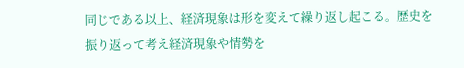同じである以上、経済現象は形を変えて繰り返し起こる。歴史を振り返って考え経済現象や情勢を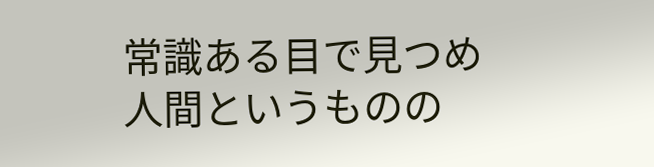常識ある目で見つめ人間というものの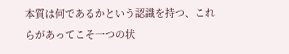本質は何であるかという認識を持つ、これらがあってこそ一つの状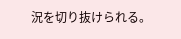況を切り抜けられる。